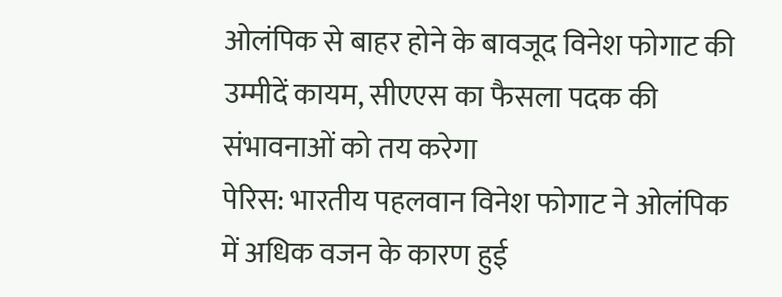ओलंपिक से बाहर होने के बावजूद विनेश फोगाट की उम्मीदें कायम, सीएएस का फैसला पदक की संभावनाओं को तय करेगा
पेरिस: भारतीय पहलवान विनेश फोगाट ने ओलंपिक में अधिक वजन के कारण हुई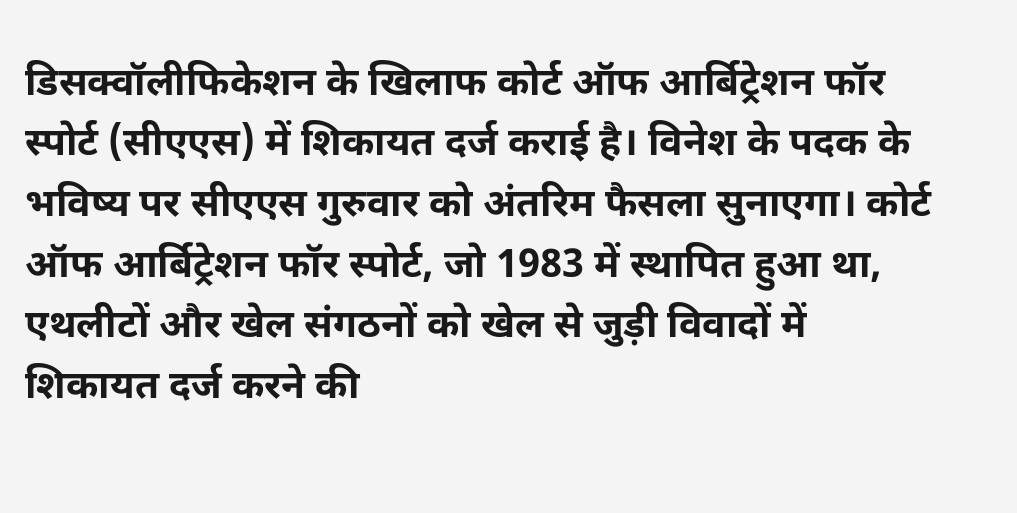डिसक्वॉलीफिकेशन के खिलाफ कोर्ट ऑफ आर्बिट्रेशन फॉर स्पोर्ट (सीएएस) में शिकायत दर्ज कराई है। विनेश के पदक के भविष्य पर सीएएस गुरुवार को अंतरिम फैसला सुनाएगा। कोर्ट ऑफ आर्बिट्रेशन फॉर स्पोर्ट, जो 1983 में स्थापित हुआ था, एथलीटों और खेल संगठनों को खेल से जुड़ी विवादों में शिकायत दर्ज करने की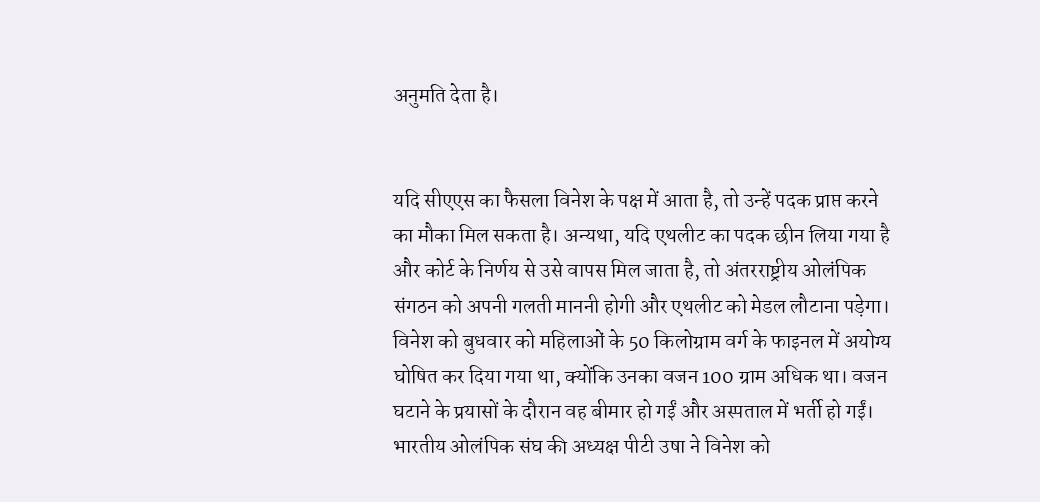अनुमति देता है।


यदि सीएएस का फैसला विनेश के पक्ष में आता है, तो उन्हें पदक प्राप्त करने का मौका मिल सकता है। अन्यथा, यदि एथलीट का पदक छीन लिया गया है और कोर्ट के निर्णय से उसे वापस मिल जाता है, तो अंतरराष्ट्रीय ओलंपिक संगठन को अपनी गलती माननी होगी और एथलीट को मेडल लौटाना पड़ेगा।
विनेश को बुधवार को महिलाओं के 50 किलोग्राम वर्ग के फाइनल में अयोग्य घोषित कर दिया गया था, क्योंकि उनका वजन 100 ग्राम अधिक था। वजन घटाने के प्रयासों के दौरान वह बीमार हो गईं और अस्पताल में भर्ती हो गईं। भारतीय ओलंपिक संघ की अध्यक्ष पीटी उषा ने विनेश को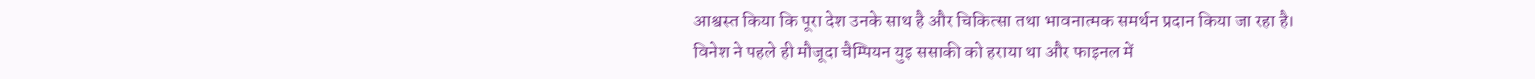आश्वस्त किया कि पूरा देश उनके साथ है और चिकित्सा तथा भावनात्मक समर्थन प्रदान किया जा रहा है।
विनेश ने पहले ही मौजूदा चैम्पियन युइ ससाकी को हराया था और फाइनल में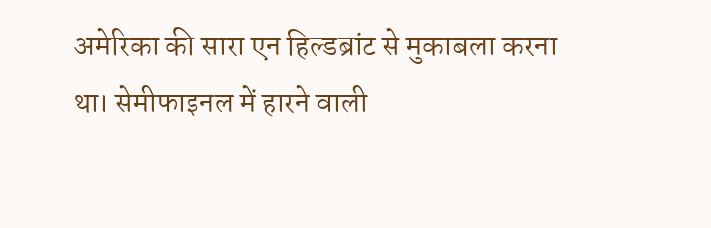अमेरिका की सारा एन हिल्डब्रांट से मुकाबला करना था। सेमीफाइनल में हारने वाली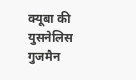क्यूबा की युसनेलिस गुजमैन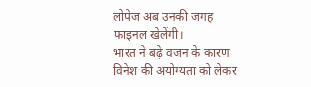लोपेज अब उनकी जगह फाइनल खेलेंगी।
भारत ने बढ़े वजन के कारण विनेश की अयोग्यता को लेकर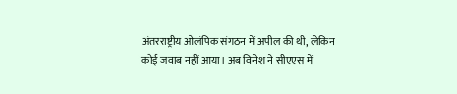अंतरराष्ट्रीय ओलंपिक संगठन में अपील की थी, लेकिन कोई जवाब नहीं आया। अब विनेश ने सीएएस में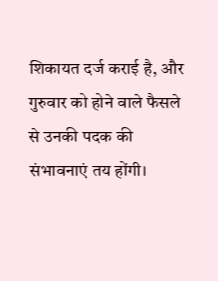शिकायत दर्ज कराई है, और गुरुवार को होने वाले फैसले से उनकी पदक की संभावनाएं तय होंगी।